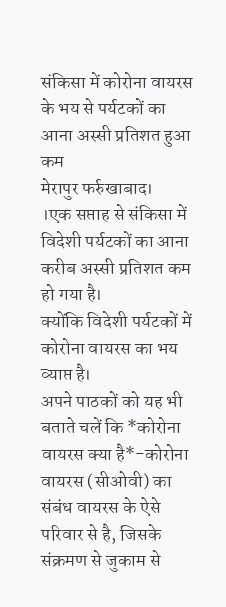संकिसा में कोरोना वायरस के भय से पर्यटकों का आना अस्सी प्रतिशत हुआ कम
मेरापुर फर्रुखाबाद।
।एक सप्ताह से संकिसा में विदेशी पर्यटकों का आना करीब अस्सी प्रतिशत कम हो गया है।
क्योंकि विदेशी पर्यटकों में कोरोना वायरस का भय व्याप्त है।
अपने पाठकों को यह भी बताते चलें कि *कोरोना वायरस क्या है*-कोरोना वायरस (सीओवी) का संबंध वायरस के ऐसे परिवार से है, जिसके संक्रमण से जुकाम से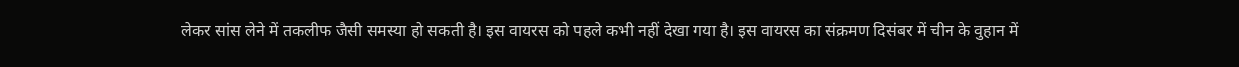लेकर सांस लेने में तकलीफ जैसी समस्या हो सकती है। इस वायरस को पहले कभी नहीं देखा गया है। इस वायरस का संक्रमण दिसंबर में चीन के वुहान में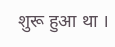शुरू हुआ था ।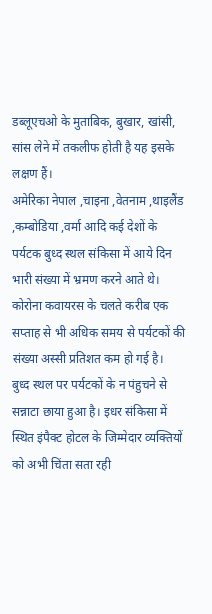डब्लूएचओ के मुताबिक, बुखार, खांसी, सांस लेने में तकलीफ होती है यह इसके लक्षण हैं।
अमेरिका नेपाल ,चाइना ,वेतनाम ,थाइलैंड ,कम्बोडिया ,वर्मा आदि कई देशों के पर्यटक बुध्द स्थल संकिसा में आये दिन भारी संख्या में भ्रमण करने आते थे।
कोरोना कवायरस के चलते करीब एक सप्ताह से भी अधिक समय से पर्यटकों की संख्या अस्सी प्रतिशत कम हो गई है।
बुध्द स्थल पर पर्यटकों के न पंहुचने से सन्नाटा छाया हुआ है। इधर संकिसा में स्थित इंपैक्ट होटल के जिम्मेदार व्यक्तियों को अभी चिंता सता रही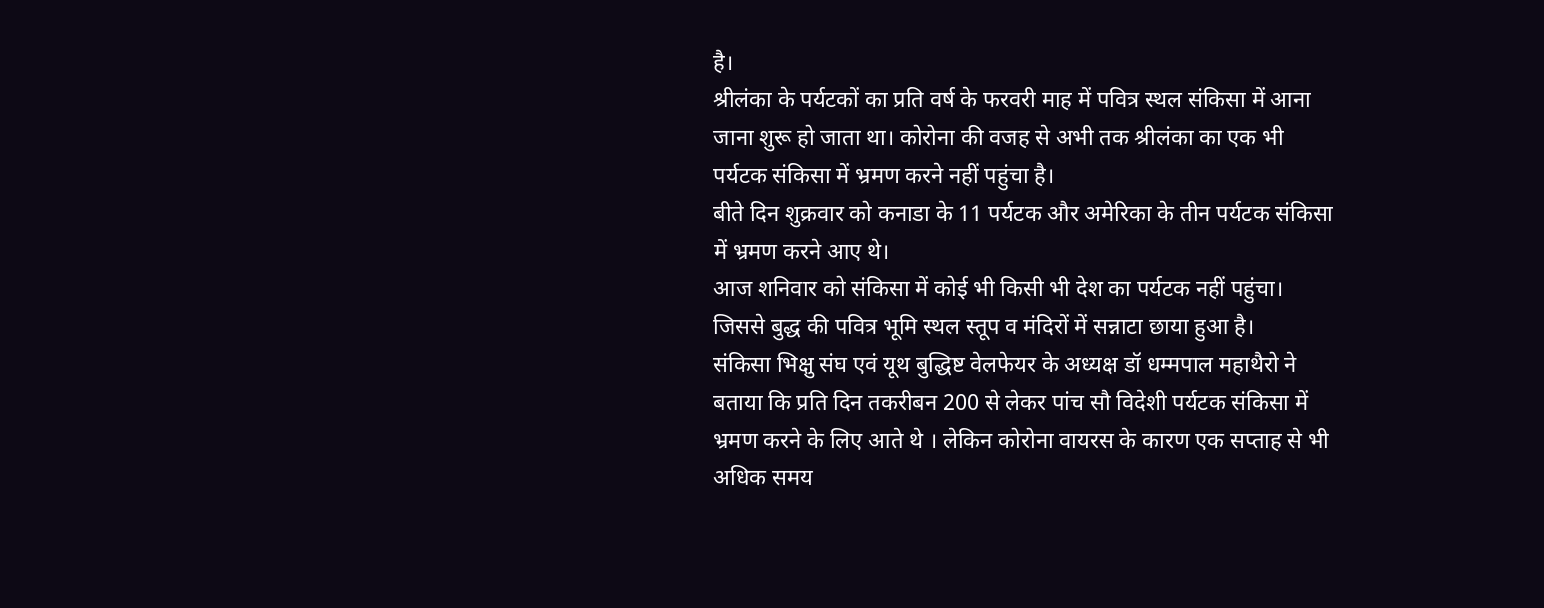है।
श्रीलंका के पर्यटकों का प्रति वर्ष के फरवरी माह में पवित्र स्थल संकिसा में आना जाना शुरू हो जाता था। कोरोना की वजह से अभी तक श्रीलंका का एक भी पर्यटक संकिसा में भ्रमण करने नहीं पहुंचा है।
बीते दिन शुक्रवार को कनाडा के 11 पर्यटक और अमेरिका के तीन पर्यटक संकिसा में भ्रमण करने आए थे।
आज शनिवार को संकिसा में कोई भी किसी भी देश का पर्यटक नहीं पहुंचा। जिससे बुद्ध की पवित्र भूमि स्थल स्तूप व मंदिरों में सन्नाटा छाया हुआ है।
संकिसा भिक्षु संघ एवं यूथ बुद्धिष्ट वेलफेयर के अध्यक्ष डॉ धम्मपाल महाथैरो ने बताया कि प्रति दिन तकरीबन 200 से लेकर पांच सौ विदेशी पर्यटक संकिसा में भ्रमण करने के लिए आते थे । लेकिन कोरोना वायरस के कारण एक सप्ताह से भी अधिक समय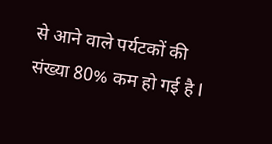से आने वाले पर्यटकों की संख्या 80% कम हो गई है l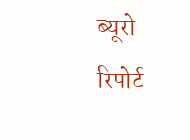ब्यूरो रिपोर्ट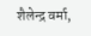शैलेन्द्र वर्मा,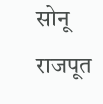सोनू राजपूत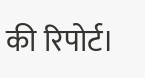की रिपोर्ट।